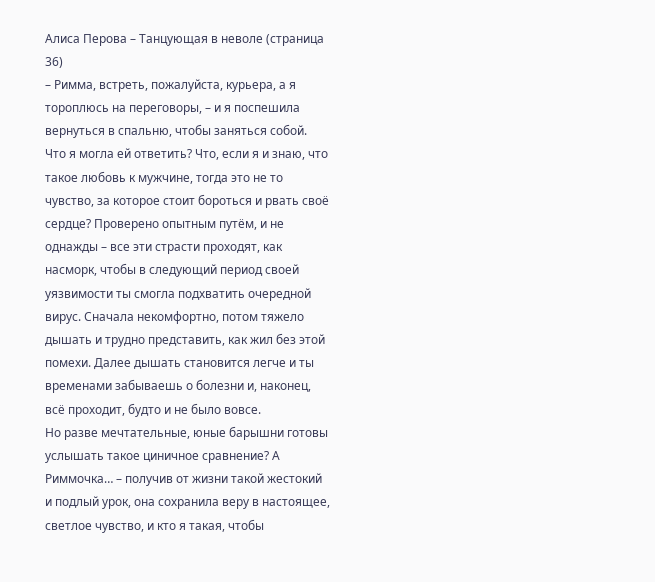Алиса Перова – Танцующая в неволе (страница 36)
– Римма, встреть, пожалуйста, курьера, а я тороплюсь на переговоры, – и я поспешила вернуться в спальню, чтобы заняться собой.
Что я могла ей ответить? Что, если я и знаю, что такое любовь к мужчине, тогда это не то чувство, за которое стоит бороться и рвать своё сердце? Проверено опытным путём, и не однажды – все эти страсти проходят, как насморк, чтобы в следующий период своей уязвимости ты смогла подхватить очередной вирус. Сначала некомфортно, потом тяжело дышать и трудно представить, как жил без этой помехи. Далее дышать становится легче и ты временами забываешь о болезни и, наконец, всё проходит, будто и не было вовсе.
Но разве мечтательные, юные барышни готовы услышать такое циничное сравнение? А Риммочка… – получив от жизни такой жестокий и подлый урок, она сохранила веру в настоящее, светлое чувство, и кто я такая, чтобы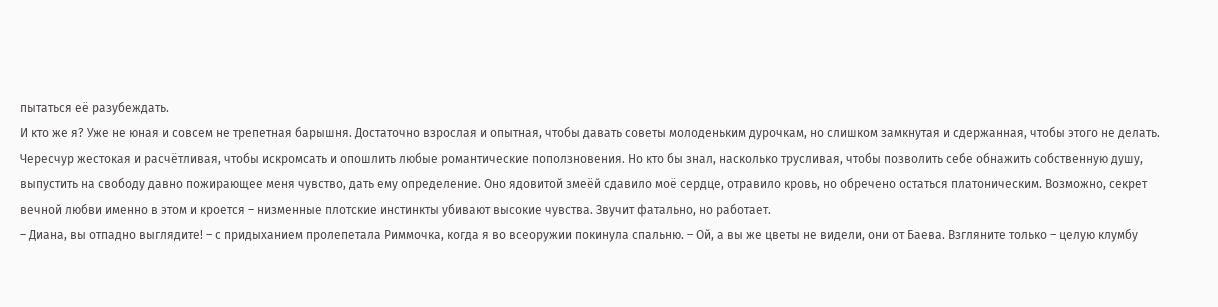пытаться её разубеждать.
И кто же я? Уже не юная и совсем не трепетная барышня. Достаточно взрослая и опытная, чтобы давать советы молоденьким дурочкам, но слишком замкнутая и сдержанная, чтобы этого не делать. Чересчур жестокая и расчётливая, чтобы искромсать и опошлить любые романтические поползновения. Но кто бы знал, насколько трусливая, чтобы позволить себе обнажить собственную душу, выпустить на свободу давно пожирающее меня чувство, дать ему определение. Оно ядовитой змеёй сдавило моё сердце, отравило кровь, но обречено остаться платоническим. Возможно, секрет вечной любви именно в этом и кроется – низменные плотские инстинкты убивают высокие чувства. Звучит фатально, но работает.
– Диана, вы отпадно выглядите! – с придыханием пролепетала Риммочка, когда я во всеоружии покинула спальню. – Ой, а вы же цветы не видели, они от Баева. Взгляните только – целую клумбу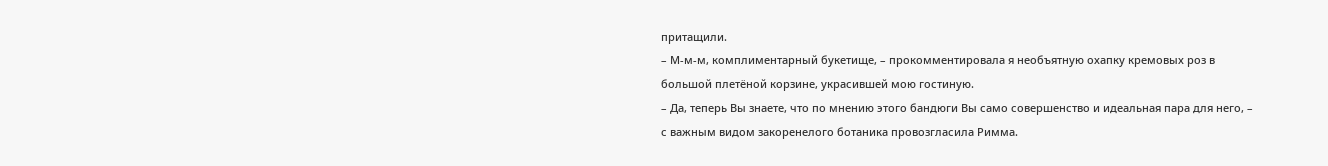притащили.
– М-м-м, комплиментарный букетище, – прокомментировала я необъятную охапку кремовых роз в большой плетёной корзине, украсившей мою гостиную.
– Да, теперь Вы знаете, что по мнению этого бандюги Вы само совершенство и идеальная пара для него, – с важным видом закоренелого ботаника провозгласила Римма.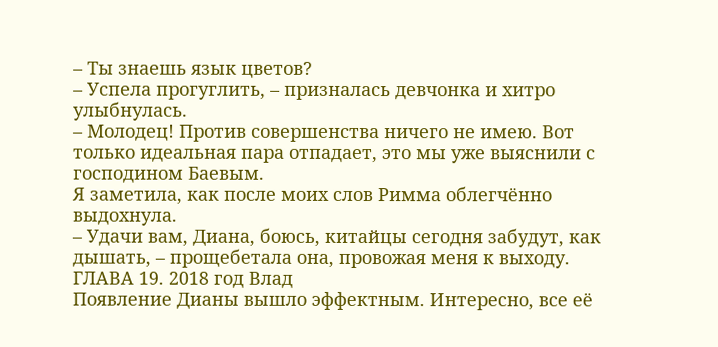– Ты знаешь язык цветов?
– Успела прогуглить, – призналась девчонка и хитро улыбнулась.
– Молодец! Против совершенства ничего не имею. Вот только идеальная пара отпадает, это мы уже выяснили с господином Баевым.
Я заметила, как после моих слов Римма облегчённо выдохнула.
– Удачи вам, Диана, боюсь, китайцы сегодня забудут, как дышать, – прощебетала она, провожая меня к выходу.
ГЛАВА 19. 2018 год Влад
Появление Дианы вышло эффектным. Интересно, все её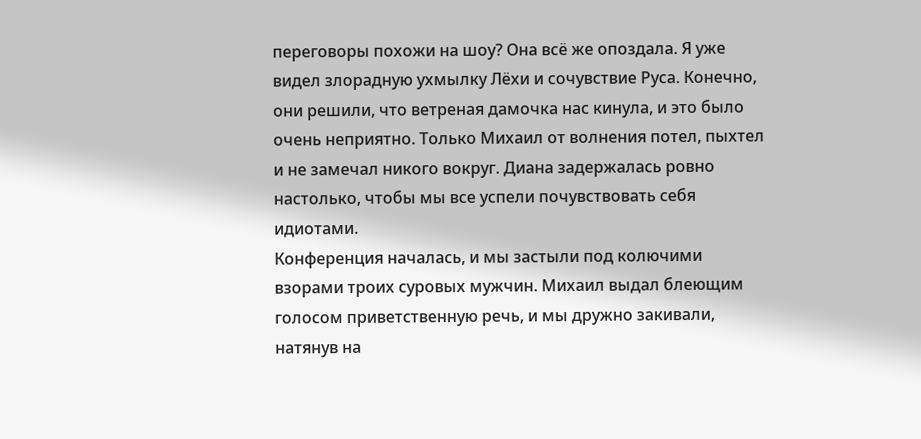переговоры похожи на шоу? Она всё же опоздала. Я уже видел злорадную ухмылку Лёхи и сочувствие Руса. Конечно, они решили, что ветреная дамочка нас кинула, и это было очень неприятно. Только Михаил от волнения потел, пыхтел и не замечал никого вокруг. Диана задержалась ровно настолько, чтобы мы все успели почувствовать себя идиотами.
Конференция началась, и мы застыли под колючими взорами троих суровых мужчин. Михаил выдал блеющим голосом приветственную речь, и мы дружно закивали, натянув на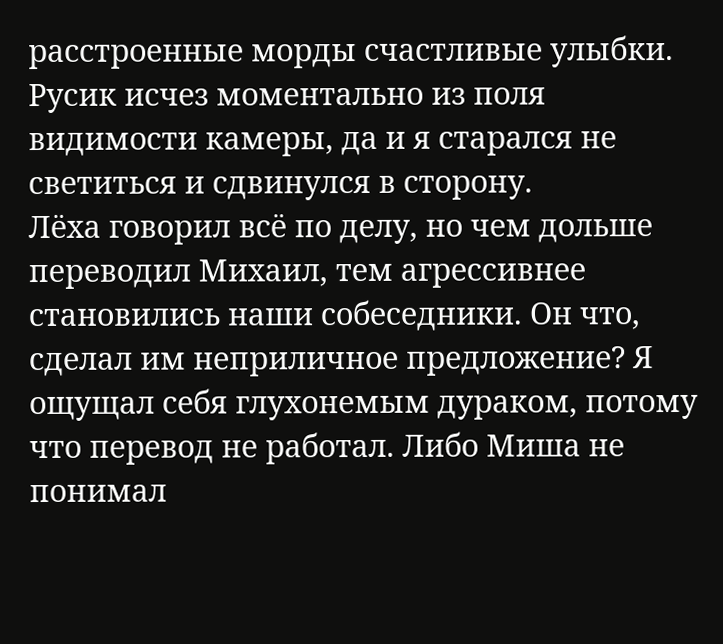расстроенные морды счастливые улыбки. Русик исчез моментально из поля видимости камеры, да и я старался не светиться и сдвинулся в сторону.
Лёха говорил всё по делу, но чем дольше переводил Михаил, тем агрессивнее становились наши собеседники. Он что, сделал им неприличное предложение? Я ощущал себя глухонемым дураком, потому что перевод не работал. Либо Миша не понимал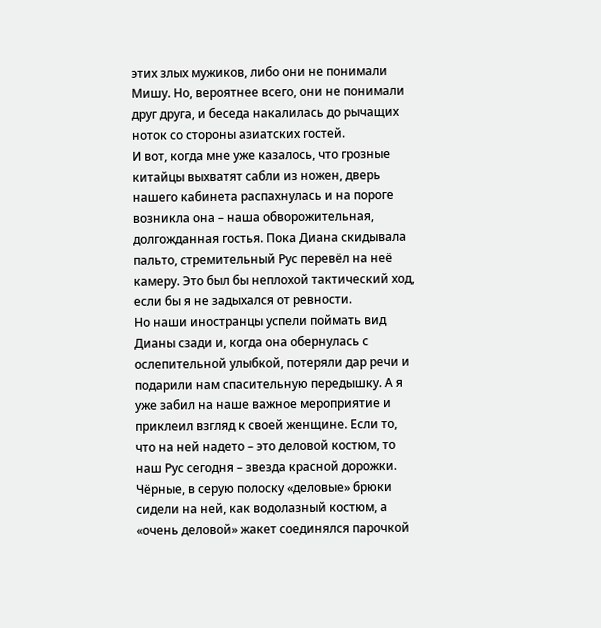этих злых мужиков, либо они не понимали Мишу. Но, вероятнее всего, они не понимали друг друга, и беседа накалилась до рычащих ноток со стороны азиатских гостей.
И вот, когда мне уже казалось, что грозные китайцы выхватят сабли из ножен, дверь нашего кабинета распахнулась и на пороге возникла она – наша обворожительная, долгожданная гостья. Пока Диана скидывала пальто, стремительный Рус перевёл на неё камеру. Это был бы неплохой тактический ход, если бы я не задыхался от ревности.
Но наши иностранцы успели поймать вид Дианы сзади и, когда она обернулась с ослепительной улыбкой, потеряли дар речи и подарили нам спасительную передышку. А я уже забил на наше важное мероприятие и приклеил взгляд к своей женщине. Если то, что на ней надето – это деловой костюм, то наш Рус сегодня – звезда красной дорожки.
Чёрные, в серую полоску «деловые» брюки сидели на ней, как водолазный костюм, а «очень деловой» жакет соединялся парочкой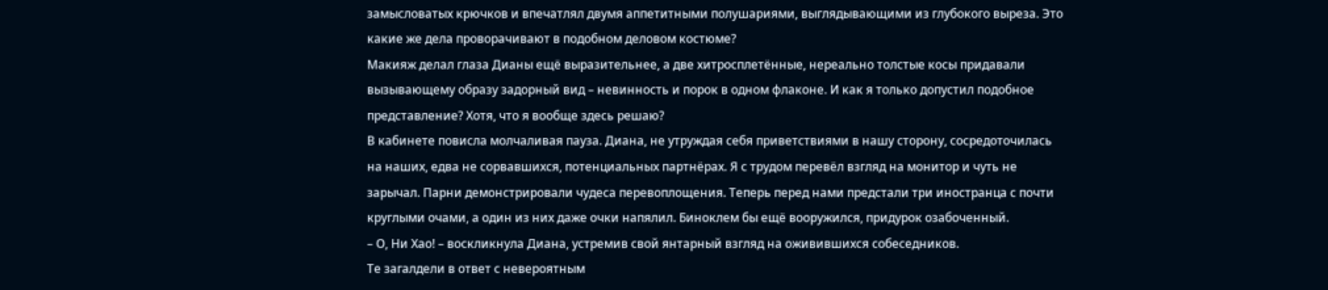замысловатых крючков и впечатлял двумя аппетитными полушариями, выглядывающими из глубокого выреза. Это какие же дела проворачивают в подобном деловом костюме?
Макияж делал глаза Дианы ещё выразительнее, а две хитросплетённые, нереально толстые косы придавали вызывающему образу задорный вид – невинность и порок в одном флаконе. И как я только допустил подобное представление? Хотя, что я вообще здесь решаю?
В кабинете повисла молчаливая пауза. Диана, не утруждая себя приветствиями в нашу сторону, сосредоточилась на наших, едва не сорвавшихся, потенциальных партнёрах. Я с трудом перевёл взгляд на монитор и чуть не зарычал. Парни демонстрировали чудеса перевоплощения. Теперь перед нами предстали три иностранца с почти круглыми очами, а один из них даже очки напялил. Биноклем бы ещё вооружился, придурок озабоченный.
– О, Ни Хао! – воскликнула Диана, устремив свой янтарный взгляд на оживившихся собеседников.
Те загалдели в ответ с невероятным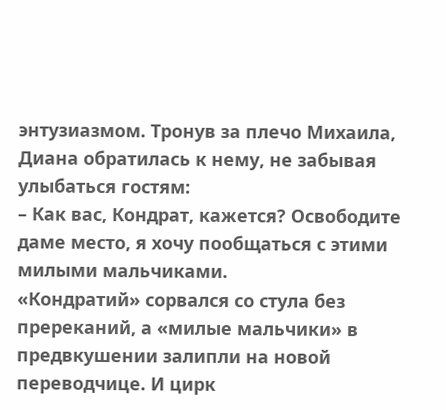энтузиазмом. Тронув за плечо Михаила, Диана обратилась к нему, не забывая улыбаться гостям:
– Как вас, Кондрат, кажется? Освободите даме место, я хочу пообщаться с этими милыми мальчиками.
«Кондратий» сорвался со стула без пререканий, а «милые мальчики» в предвкушении залипли на новой переводчице. И цирк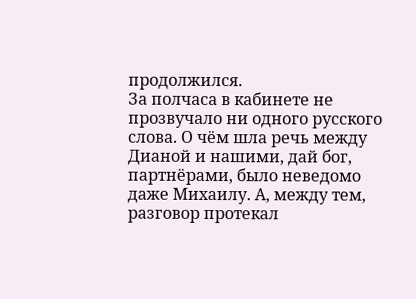продолжился.
За полчаса в кабинете не прозвучало ни одного русского слова. О чём шла речь между Дианой и нашими, дай бог, партнёрами, было неведомо даже Михаилу. А, между тем, разговор протекал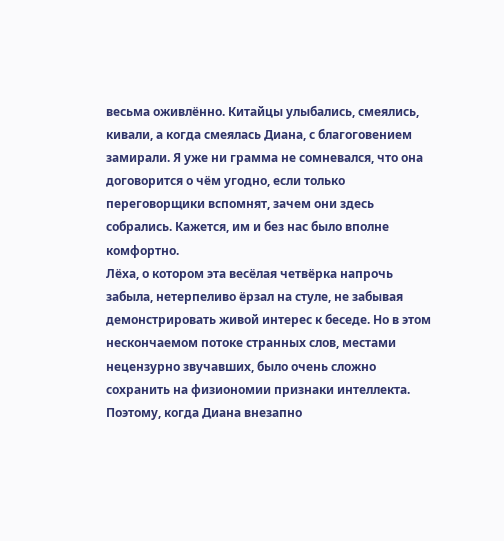весьма оживлённо. Китайцы улыбались, смеялись, кивали, а когда смеялась Диана, с благоговением замирали. Я уже ни грамма не сомневался, что она договорится о чём угодно, если только переговорщики вспомнят, зачем они здесь собрались. Кажется, им и без нас было вполне комфортно.
Лёха, о котором эта весёлая четвёрка напрочь забыла, нетерпеливо ёрзал на стуле, не забывая демонстрировать живой интерес к беседе. Но в этом нескончаемом потоке странных слов, местами нецензурно звучавших, было очень сложно сохранить на физиономии признаки интеллекта. Поэтому, когда Диана внезапно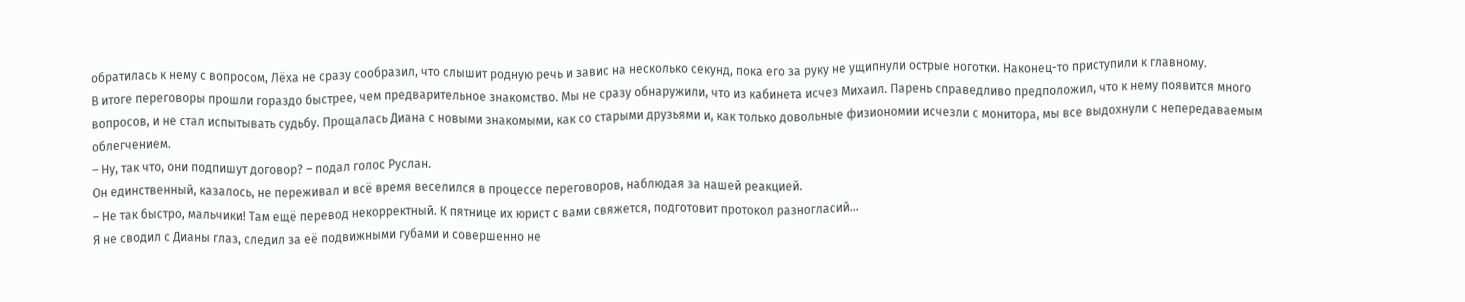обратилась к нему с вопросом, Лёха не сразу сообразил, что слышит родную речь и завис на несколько секунд, пока его за руку не ущипнули острые ноготки. Наконец-то приступили к главному.
В итоге переговоры прошли гораздо быстрее, чем предварительное знакомство. Мы не сразу обнаружили, что из кабинета исчез Михаил. Парень справедливо предположил, что к нему появится много вопросов, и не стал испытывать судьбу. Прощалась Диана с новыми знакомыми, как со старыми друзьями и, как только довольные физиономии исчезли с монитора, мы все выдохнули с непередаваемым облегчением.
– Ну, так что, они подпишут договор? – подал голос Руслан.
Он единственный, казалось, не переживал и всё время веселился в процессе переговоров, наблюдая за нашей реакцией.
– Не так быстро, мальчики! Там ещё перевод некорректный. К пятнице их юрист с вами свяжется, подготовит протокол разногласий…
Я не сводил с Дианы глаз, следил за её подвижными губами и совершенно не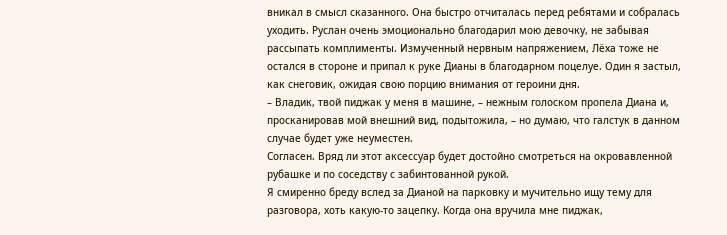вникал в смысл сказанного. Она быстро отчиталась перед ребятами и собралась уходить. Руслан очень эмоционально благодарил мою девочку, не забывая рассыпать комплименты. Измученный нервным напряжением, Лёха тоже не остался в стороне и припал к руке Дианы в благодарном поцелуе. Один я застыл, как снеговик, ожидая свою порцию внимания от героини дня.
– Владик, твой пиджак у меня в машине, – нежным голоском пропела Диана и, просканировав мой внешний вид, подытожила, – но думаю, что галстук в данном случае будет уже неуместен.
Согласен. Вряд ли этот аксессуар будет достойно смотреться на окровавленной рубашке и по соседству с забинтованной рукой.
Я смиренно бреду вслед за Дианой на парковку и мучительно ищу тему для разговора, хоть какую-то зацепку. Когда она вручила мне пиджак,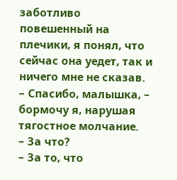заботливо повешенный на плечики, я понял, что сейчас она уедет, так и ничего мне не сказав.
– Спасибо, малышка, – бормочу я, нарушая тягостное молчание.
– За что?
– За то, что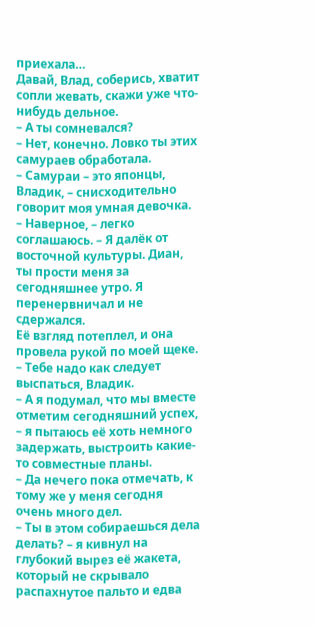приехала…
Давай, Влад, соберись, хватит сопли жевать, скажи уже что-нибудь дельное.
– А ты сомневался?
– Нет, конечно. Ловко ты этих самураев обработала.
– Самураи – это японцы, Владик, – снисходительно говорит моя умная девочка.
– Наверное, – легко соглашаюсь. – Я далёк от восточной культуры. Диан, ты прости меня за сегодняшнее утро. Я перенервничал и не сдержался.
Её взгляд потеплел, и она провела рукой по моей щеке.
– Тебе надо как следует выспаться, Владик.
– А я подумал, что мы вместе отметим сегодняшний успех, – я пытаюсь её хоть немного задержать, выстроить какие-то совместные планы.
– Да нечего пока отмечать, к тому же у меня сегодня очень много дел.
– Ты в этом собираешься дела делать? – я кивнул на глубокий вырез её жакета, который не скрывало распахнутое пальто и едва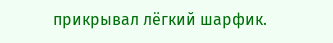прикрывал лёгкий шарфик.